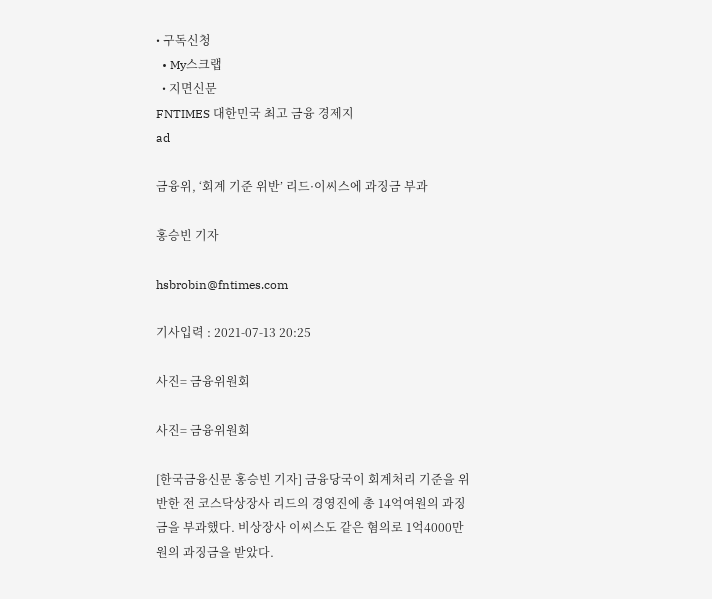• 구독신청
  • My스크랩
  • 지면신문
FNTIMES 대한민국 최고 금융 경제지
ad

금융위, ‘회계 기준 위반’ 리드·이씨스에 과징금 부과

홍승빈 기자

hsbrobin@fntimes.com

기사입력 : 2021-07-13 20:25

사진= 금융위원회

사진= 금융위원회

[한국금융신문 홍승빈 기자] 금융당국이 회계처리 기준을 위반한 전 코스닥상장사 리드의 경영진에 총 14억여원의 과징금을 부과했다. 비상장사 이씨스도 같은 혐의로 1억4000만원의 과징금을 받았다.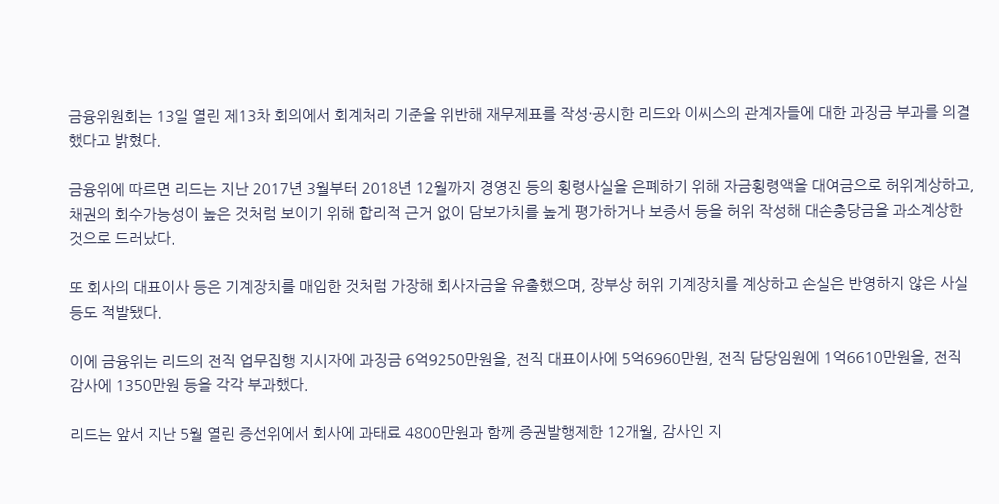금융위원회는 13일 열린 제13차 회의에서 회계처리 기준을 위반해 재무제표를 작성·공시한 리드와 이씨스의 관계자들에 대한 과징금 부과를 의결했다고 밝혔다.

금융위에 따르면 리드는 지난 2017년 3월부터 2018년 12월까지 경영진 등의 횡령사실을 은폐하기 위해 자금횡령액을 대여금으로 허위계상하고, 채권의 회수가능성이 높은 것처럼 보이기 위해 합리적 근거 없이 담보가치를 높게 평가하거나 보증서 등을 허위 작성해 대손충당금을 과소계상한 것으로 드러났다.

또 회사의 대표이사 등은 기계장치를 매입한 것처럼 가장해 회사자금을 유출했으며, 장부상 허위 기계장치를 계상하고 손실은 반영하지 않은 사실 등도 적발됐다.

이에 금융위는 리드의 전직 업무집행 지시자에 과징금 6억9250만원을, 전직 대표이사에 5억6960만원, 전직 담당임원에 1억6610만원을, 전직 감사에 1350만원 등을 각각 부과했다.

리드는 앞서 지난 5월 열린 증선위에서 회사에 과태료 4800만원과 함께 증권발행제한 12개월, 감사인 지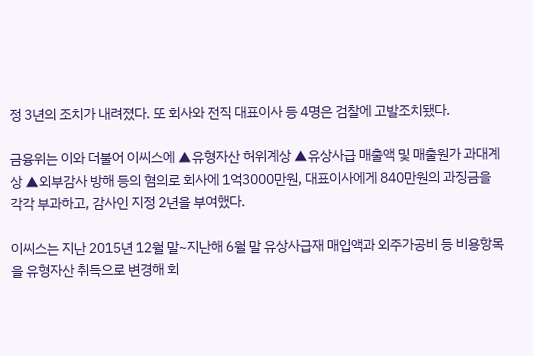정 3년의 조치가 내려졌다. 또 회사와 전직 대표이사 등 4명은 검찰에 고발조치됐다.

금융위는 이와 더불어 이씨스에 ▲유형자산 허위계상 ▲유상사급 매출액 및 매출원가 과대계상 ▲외부감사 방해 등의 혐의로 회사에 1억3000만원, 대표이사에게 840만원의 과징금을 각각 부과하고, 감사인 지정 2년을 부여했다.

이씨스는 지난 2015년 12월 말~지난해 6월 말 유상사급재 매입액과 외주가공비 등 비용항목을 유형자산 취득으로 변경해 회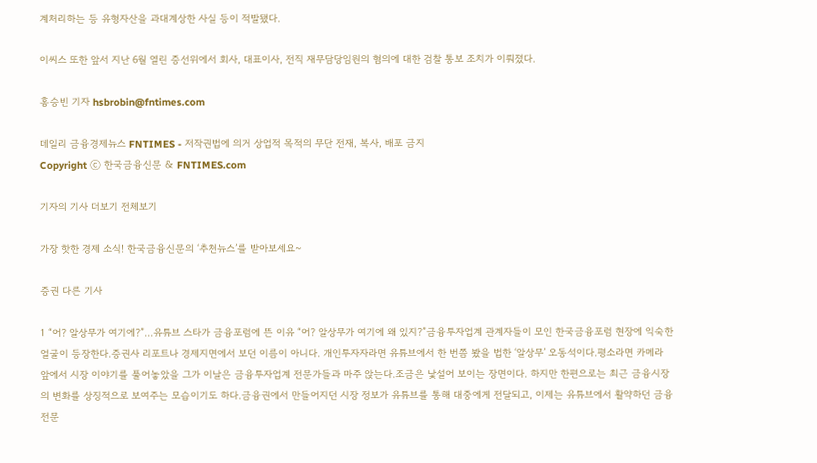계처리하는 등 유형자산을 과대계상한 사실 등이 적발됐다.

이씨스 또한 앞서 지난 6월 열린 증선위에서 회사, 대표이사, 전직 재무담당임원의 혐의에 대한 검찰 통보 조치가 이뤄졌다.

홍승빈 기자 hsbrobin@fntimes.com

데일리 금융경제뉴스 FNTIMES - 저작권법에 의거 상업적 목적의 무단 전재, 복사, 배포 금지
Copyright ⓒ 한국금융신문 & FNTIMES.com

기자의 기사 더보기 전체보기

가장 핫한 경제 소식! 한국금융신문의 ‘추천뉴스’를 받아보세요~

증권 다른 기사

1 “어? 알상무가 여기에?”…유튜브 스타가 금융포럼에 뜬 이유 “어? 알상무가 여기에 왜 있지?”금융투자업계 관계자들이 모인 한국금융포럼 현장에 익숙한 얼굴이 등장한다.증권사 리포트나 경제지면에서 보던 이름이 아니다. 개인투자자라면 유튜브에서 한 번쯤 봤을 법한 ‘알상무’ 오동석이다.평소라면 카메라 앞에서 시장 이야기를 풀어놓았을 그가 이날은 금융투자업계 전문가들과 마주 앉는다.조금은 낯설어 보이는 장면이다. 하지만 한편으로는 최근 금융시장의 변화를 상징적으로 보여주는 모습이기도 하다.금융권에서 만들어지던 시장 정보가 유튜브를 통해 대중에게 전달되고, 이제는 유튜브에서 활약하던 금융 전문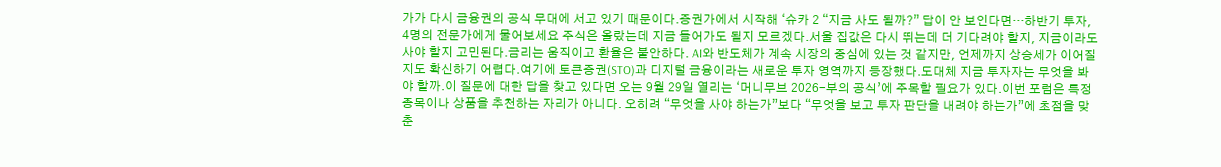가가 다시 금융권의 공식 무대에 서고 있기 때문이다.증권가에서 시작해 ‘슈카 2 “지금 사도 될까?” 답이 안 보인다면…하반기 투자, 4명의 전문가에게 물어보세요 주식은 올랐는데 지금 들어가도 될지 모르겠다.서울 집값은 다시 뛰는데 더 기다려야 할지, 지금이라도 사야 할지 고민된다.금리는 움직이고 환율은 불안하다. AI와 반도체가 계속 시장의 중심에 있는 것 같지만, 언제까지 상승세가 이어질지도 확신하기 어렵다.여기에 토큰증권(STO)과 디지털 금융이라는 새로운 투자 영역까지 등장했다.도대체 지금 투자자는 무엇을 봐야 할까.이 질문에 대한 답을 찾고 있다면 오는 9월 29일 열리는 ‘머니무브 2026-부의 공식’에 주목할 필요가 있다.이번 포럼은 특정 종목이나 상품을 추천하는 자리가 아니다. 오히려 “무엇을 사야 하는가”보다 “무엇을 보고 투자 판단을 내려야 하는가”에 초점을 맞춘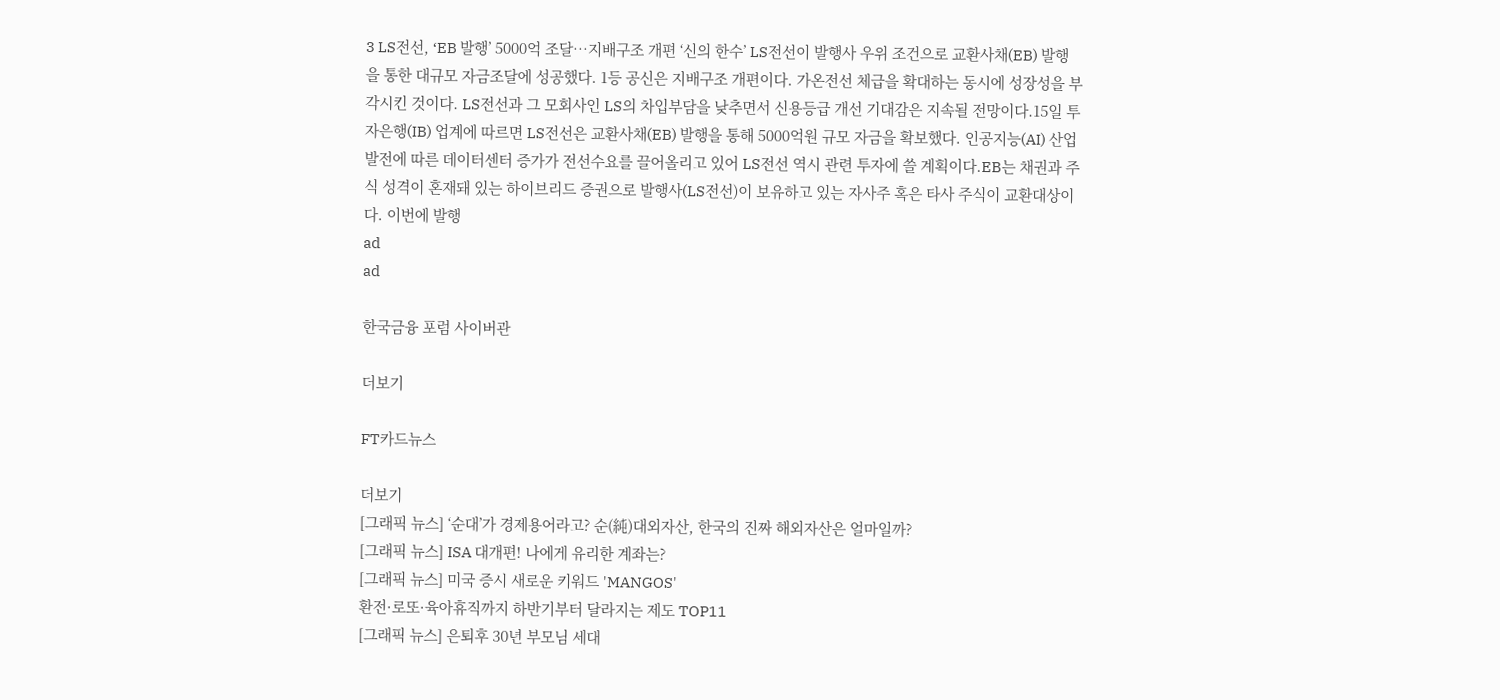3 LS전선, ‘EB 발행’ 5000억 조달…지배구조 개편 ‘신의 한수’ LS전선이 발행사 우위 조건으로 교환사채(EB) 발행을 통한 대규모 자금조달에 성공했다. 1등 공신은 지배구조 개편이다. 가온전선 체급을 확대하는 동시에 성장성을 부각시킨 것이다. LS전선과 그 모회사인 LS의 차입부담을 낮추면서 신용등급 개선 기대감은 지속될 전망이다.15일 투자은행(IB) 업계에 따르면 LS전선은 교환사채(EB) 발행을 통해 5000억원 규모 자금을 확보했다. 인공지능(AI) 산업 발전에 따른 데이터센터 증가가 전선수요를 끌어올리고 있어 LS전선 역시 관련 투자에 쓸 계획이다.EB는 채권과 주식 성격이 혼재돼 있는 하이브리드 증권으로 발행사(LS전선)이 보유하고 있는 자사주 혹은 타사 주식이 교환대상이다. 이번에 발행
ad
ad

한국금융 포럼 사이버관

더보기

FT카드뉴스

더보기
[그래픽 뉴스] ‘순대’가 경제용어라고? 순(純)대외자산, 한국의 진짜 해외자산은 얼마일까?
[그래픽 뉴스] ISA 대개편! 나에게 유리한 계좌는?
[그래픽 뉴스] 미국 증시 새로운 키워드 'MANGOS'
환전·로또·육아휴직까지 하반기부터 달라지는 제도 TOP11
[그래픽 뉴스] 은퇴후 30년 부모님 세대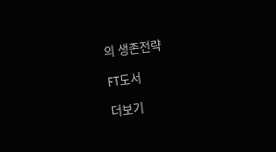의 생존전략

FT도서

더보기